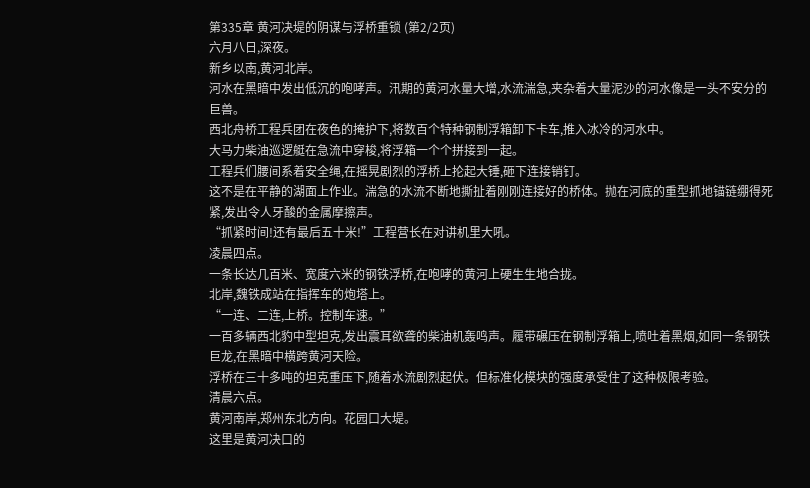第335章 黄河决堤的阴谋与浮桥重锁 (第2/2页)
六月八日,深夜。
新乡以南,黄河北岸。
河水在黑暗中发出低沉的咆哮声。汛期的黄河水量大增,水流湍急,夹杂着大量泥沙的河水像是一头不安分的巨兽。
西北舟桥工程兵团在夜色的掩护下,将数百个特种钢制浮箱卸下卡车,推入冰冷的河水中。
大马力柴油巡逻艇在急流中穿梭,将浮箱一个个拼接到一起。
工程兵们腰间系着安全绳,在摇晃剧烈的浮桥上抡起大锤,砸下连接销钉。
这不是在平静的湖面上作业。湍急的水流不断地撕扯着刚刚连接好的桥体。抛在河底的重型抓地锚链绷得死紧,发出令人牙酸的金属摩擦声。
“抓紧时间!还有最后五十米!”工程营长在对讲机里大吼。
凌晨四点。
一条长达几百米、宽度六米的钢铁浮桥,在咆哮的黄河上硬生生地合拢。
北岸,魏铁成站在指挥车的炮塔上。
“一连、二连,上桥。控制车速。”
一百多辆西北豹中型坦克,发出震耳欲聋的柴油机轰鸣声。履带碾压在钢制浮箱上,喷吐着黑烟,如同一条钢铁巨龙,在黑暗中横跨黄河天险。
浮桥在三十多吨的坦克重压下,随着水流剧烈起伏。但标准化模块的强度承受住了这种极限考验。
清晨六点。
黄河南岸,郑州东北方向。花园口大堤。
这里是黄河决口的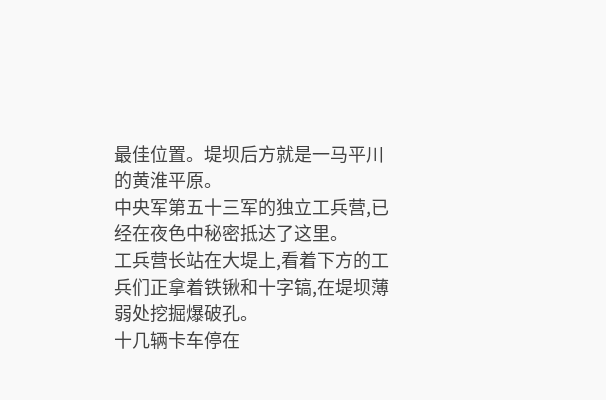最佳位置。堤坝后方就是一马平川的黄淮平原。
中央军第五十三军的独立工兵营,已经在夜色中秘密抵达了这里。
工兵营长站在大堤上,看着下方的工兵们正拿着铁锹和十字镐,在堤坝薄弱处挖掘爆破孔。
十几辆卡车停在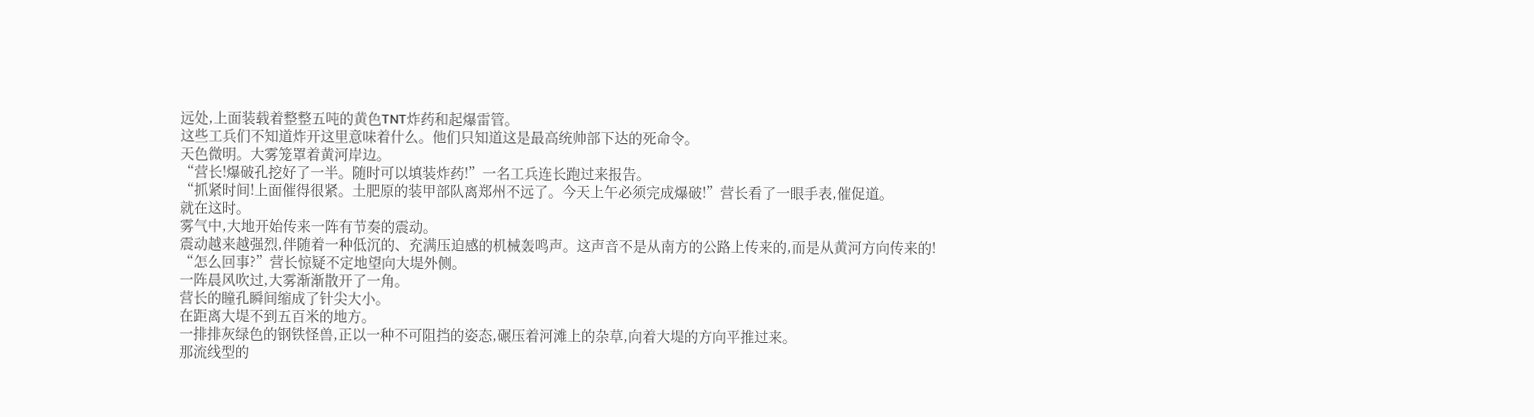远处,上面装载着整整五吨的黄色TNT炸药和起爆雷管。
这些工兵们不知道炸开这里意味着什么。他们只知道这是最高统帅部下达的死命令。
天色微明。大雾笼罩着黄河岸边。
“营长!爆破孔挖好了一半。随时可以填装炸药!”一名工兵连长跑过来报告。
“抓紧时间!上面催得很紧。土肥原的装甲部队离郑州不远了。今天上午必须完成爆破!”营长看了一眼手表,催促道。
就在这时。
雾气中,大地开始传来一阵有节奏的震动。
震动越来越强烈,伴随着一种低沉的、充满压迫感的机械轰鸣声。这声音不是从南方的公路上传来的,而是从黄河方向传来的!
“怎么回事?”营长惊疑不定地望向大堤外侧。
一阵晨风吹过,大雾渐渐散开了一角。
营长的瞳孔瞬间缩成了针尖大小。
在距离大堤不到五百米的地方。
一排排灰绿色的钢铁怪兽,正以一种不可阻挡的姿态,碾压着河滩上的杂草,向着大堤的方向平推过来。
那流线型的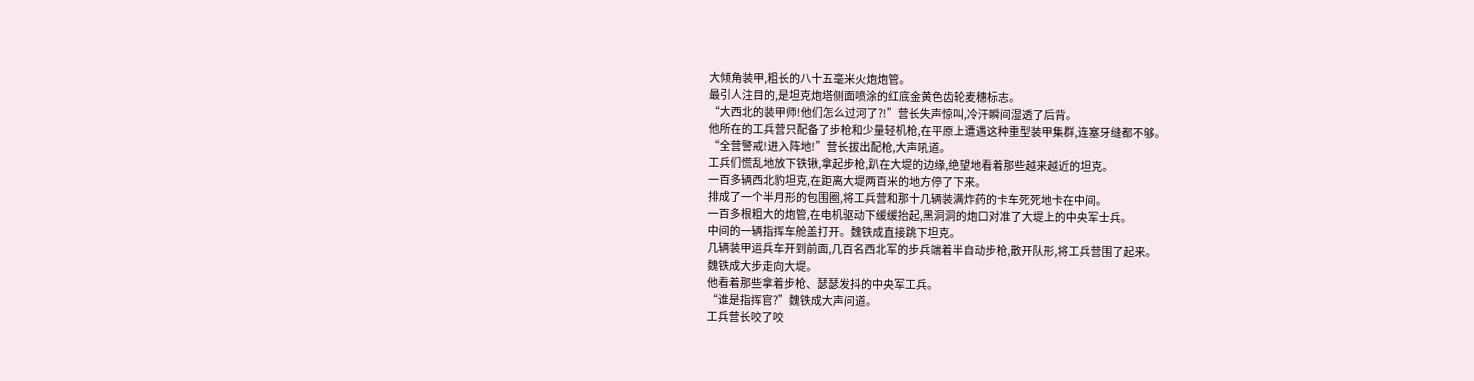大倾角装甲,粗长的八十五毫米火炮炮管。
最引人注目的,是坦克炮塔侧面喷涂的红底金黄色齿轮麦穗标志。
“大西北的装甲师!他们怎么过河了?!”营长失声惊叫,冷汗瞬间湿透了后背。
他所在的工兵营只配备了步枪和少量轻机枪,在平原上遭遇这种重型装甲集群,连塞牙缝都不够。
“全营警戒!进入阵地!”营长拔出配枪,大声吼道。
工兵们慌乱地放下铁锹,拿起步枪,趴在大堤的边缘,绝望地看着那些越来越近的坦克。
一百多辆西北豹坦克,在距离大堤两百米的地方停了下来。
排成了一个半月形的包围圈,将工兵营和那十几辆装满炸药的卡车死死地卡在中间。
一百多根粗大的炮管,在电机驱动下缓缓抬起,黑洞洞的炮口对准了大堤上的中央军士兵。
中间的一辆指挥车舱盖打开。魏铁成直接跳下坦克。
几辆装甲运兵车开到前面,几百名西北军的步兵端着半自动步枪,散开队形,将工兵营围了起来。
魏铁成大步走向大堤。
他看着那些拿着步枪、瑟瑟发抖的中央军工兵。
“谁是指挥官?”魏铁成大声问道。
工兵营长咬了咬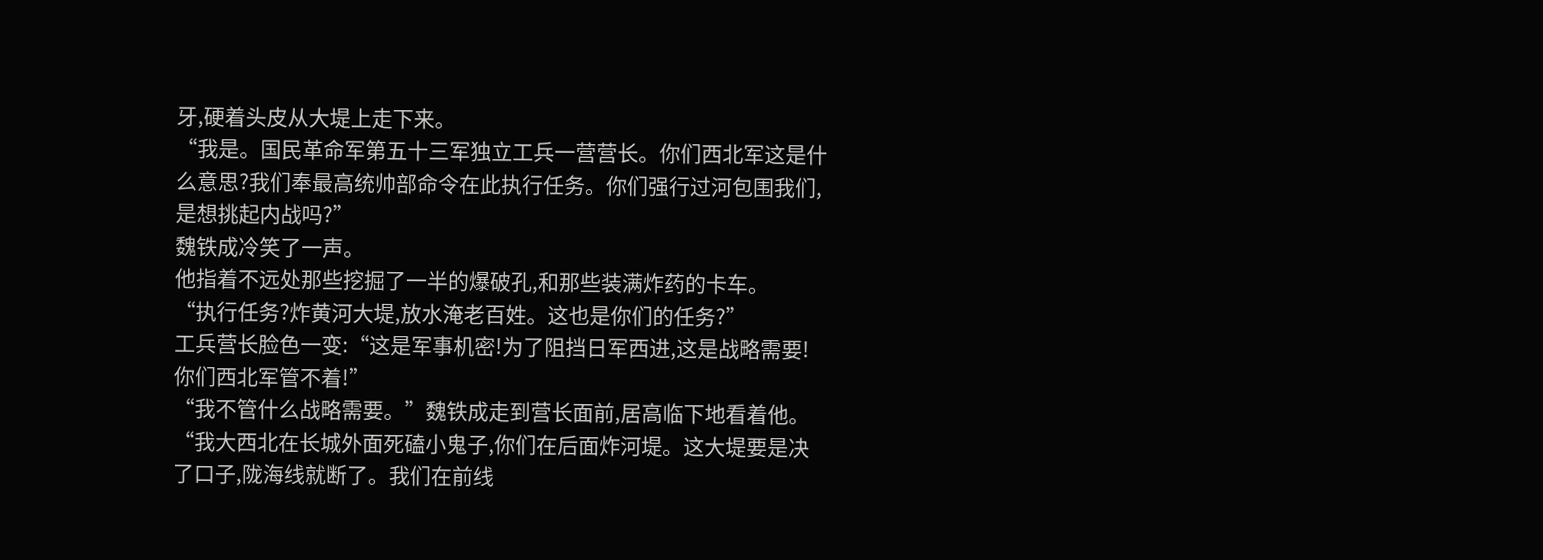牙,硬着头皮从大堤上走下来。
“我是。国民革命军第五十三军独立工兵一营营长。你们西北军这是什么意思?我们奉最高统帅部命令在此执行任务。你们强行过河包围我们,是想挑起内战吗?”
魏铁成冷笑了一声。
他指着不远处那些挖掘了一半的爆破孔,和那些装满炸药的卡车。
“执行任务?炸黄河大堤,放水淹老百姓。这也是你们的任务?”
工兵营长脸色一变:“这是军事机密!为了阻挡日军西进,这是战略需要!你们西北军管不着!”
“我不管什么战略需要。”魏铁成走到营长面前,居高临下地看着他。
“我大西北在长城外面死磕小鬼子,你们在后面炸河堤。这大堤要是决了口子,陇海线就断了。我们在前线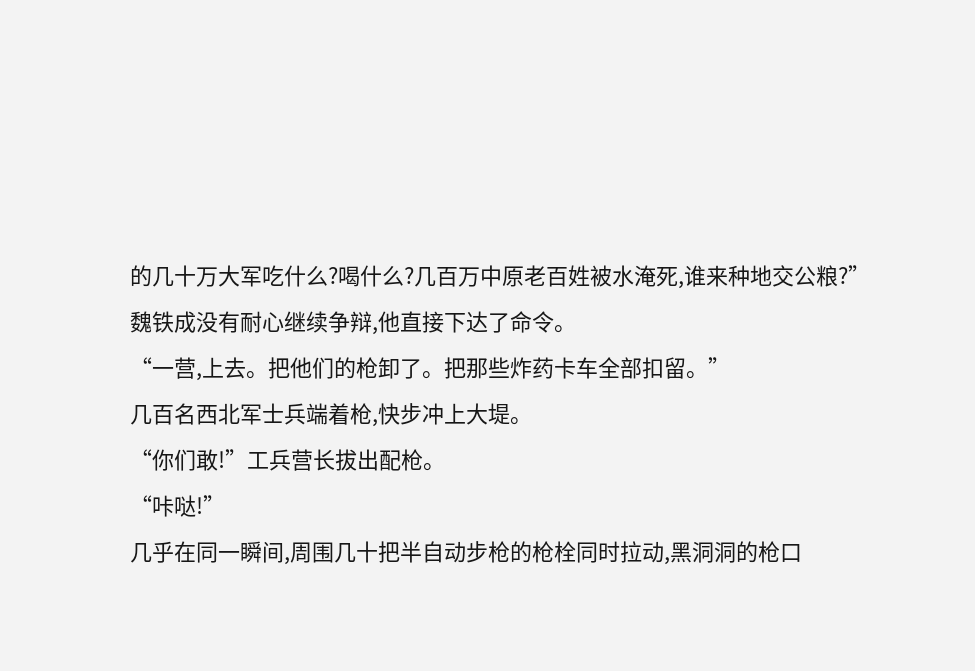的几十万大军吃什么?喝什么?几百万中原老百姓被水淹死,谁来种地交公粮?”
魏铁成没有耐心继续争辩,他直接下达了命令。
“一营,上去。把他们的枪卸了。把那些炸药卡车全部扣留。”
几百名西北军士兵端着枪,快步冲上大堤。
“你们敢!”工兵营长拔出配枪。
“咔哒!”
几乎在同一瞬间,周围几十把半自动步枪的枪栓同时拉动,黑洞洞的枪口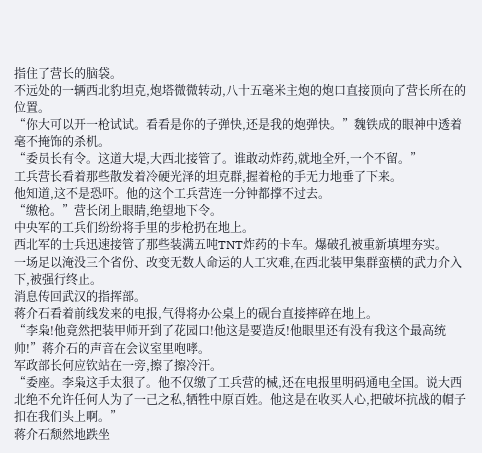指住了营长的脑袋。
不远处的一辆西北豹坦克,炮塔微微转动,八十五毫米主炮的炮口直接顶向了营长所在的位置。
“你大可以开一枪试试。看看是你的子弹快,还是我的炮弹快。”魏铁成的眼神中透着毫不掩饰的杀机。
“委员长有令。这道大堤,大西北接管了。谁敢动炸药,就地全歼,一个不留。”
工兵营长看着那些散发着冷硬光泽的坦克群,握着枪的手无力地垂了下来。
他知道,这不是恐吓。他的这个工兵营连一分钟都撑不过去。
“缴枪。”营长闭上眼睛,绝望地下令。
中央军的工兵们纷纷将手里的步枪扔在地上。
西北军的士兵迅速接管了那些装满五吨TNT炸药的卡车。爆破孔被重新填埋夯实。
一场足以淹没三个省份、改变无数人命运的人工灾难,在西北装甲集群蛮横的武力介入下,被强行终止。
消息传回武汉的指挥部。
蒋介石看着前线发来的电报,气得将办公桌上的砚台直接摔碎在地上。
“李枭!他竟然把装甲师开到了花园口!他这是要造反!他眼里还有没有我这个最高统帅!”蒋介石的声音在会议室里咆哮。
军政部长何应钦站在一旁,擦了擦冷汗。
“委座。李枭这手太狠了。他不仅缴了工兵营的械,还在电报里明码通电全国。说大西北绝不允许任何人为了一己之私,牺牲中原百姓。他这是在收买人心,把破坏抗战的帽子扣在我们头上啊。”
蒋介石颓然地跌坐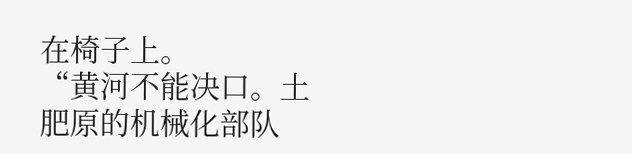在椅子上。
“黄河不能决口。土肥原的机械化部队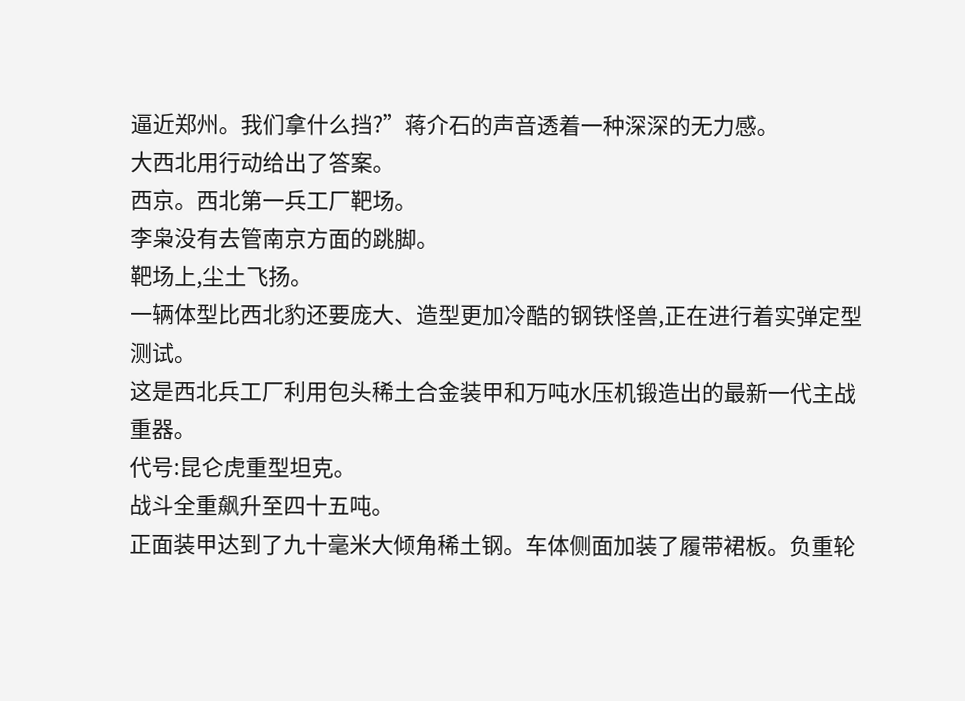逼近郑州。我们拿什么挡?”蒋介石的声音透着一种深深的无力感。
大西北用行动给出了答案。
西京。西北第一兵工厂靶场。
李枭没有去管南京方面的跳脚。
靶场上,尘土飞扬。
一辆体型比西北豹还要庞大、造型更加冷酷的钢铁怪兽,正在进行着实弹定型测试。
这是西北兵工厂利用包头稀土合金装甲和万吨水压机锻造出的最新一代主战重器。
代号:昆仑虎重型坦克。
战斗全重飙升至四十五吨。
正面装甲达到了九十毫米大倾角稀土钢。车体侧面加装了履带裙板。负重轮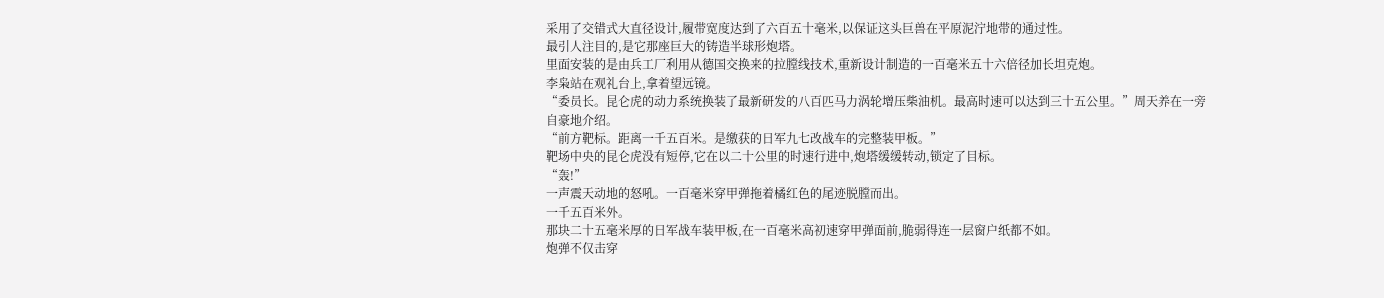采用了交错式大直径设计,履带宽度达到了六百五十毫米,以保证这头巨兽在平原泥泞地带的通过性。
最引人注目的,是它那座巨大的铸造半球形炮塔。
里面安装的是由兵工厂利用从德国交换来的拉膛线技术,重新设计制造的一百毫米五十六倍径加长坦克炮。
李枭站在观礼台上,拿着望远镜。
“委员长。昆仑虎的动力系统换装了最新研发的八百匹马力涡轮增压柴油机。最高时速可以达到三十五公里。”周天养在一旁自豪地介绍。
“前方靶标。距离一千五百米。是缴获的日军九七改战车的完整装甲板。”
靶场中央的昆仑虎没有短停,它在以二十公里的时速行进中,炮塔缓缓转动,锁定了目标。
“轰!”
一声震天动地的怒吼。一百毫米穿甲弹拖着橘红色的尾迹脱膛而出。
一千五百米外。
那块二十五毫米厚的日军战车装甲板,在一百毫米高初速穿甲弹面前,脆弱得连一层窗户纸都不如。
炮弹不仅击穿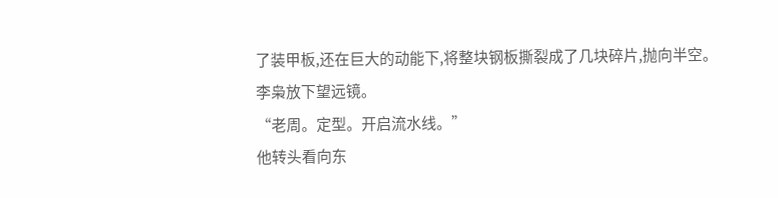了装甲板,还在巨大的动能下,将整块钢板撕裂成了几块碎片,抛向半空。
李枭放下望远镜。
“老周。定型。开启流水线。”
他转头看向东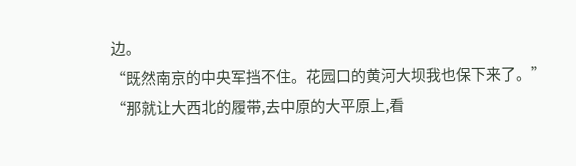边。
“既然南京的中央军挡不住。花园口的黄河大坝我也保下来了。”
“那就让大西北的履带,去中原的大平原上,看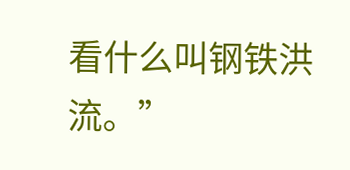看什么叫钢铁洪流。”